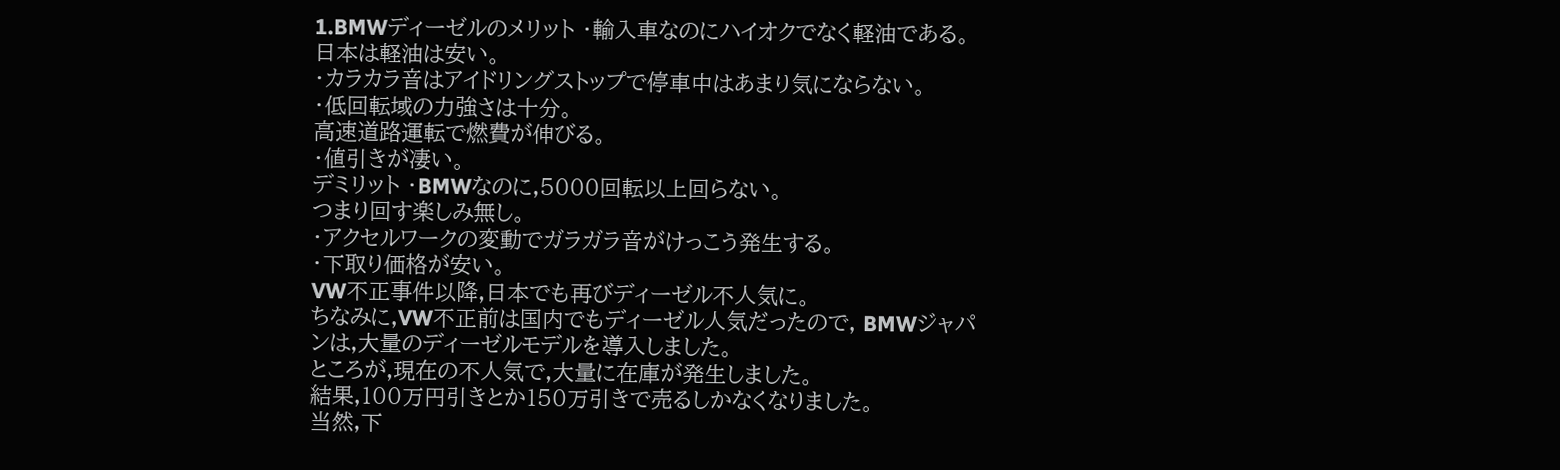1.BMWディーゼルのメリット ・輸入車なのにハイオクでなく軽油である。
日本は軽油は安い。
・カラカラ音はアイドリングストップで停車中はあまり気にならない。
・低回転域の力強さは十分。
高速道路運転で燃費が伸びる。
・値引きが凄い。
デミリット ・BMWなのに,5000回転以上回らない。
つまり回す楽しみ無し。
・アクセルワークの変動でガラガラ音がけっこう発生する。
・下取り価格が安い。
VW不正事件以降,日本でも再びディーゼル不人気に。
ちなみに,VW不正前は国内でもディーゼル人気だったので, BMWジャパンは,大量のディーゼルモデルを導入しました。
ところが,現在の不人気で,大量に在庫が発生しました。
結果,100万円引きとか150万引きで売るしかなくなりました。
当然,下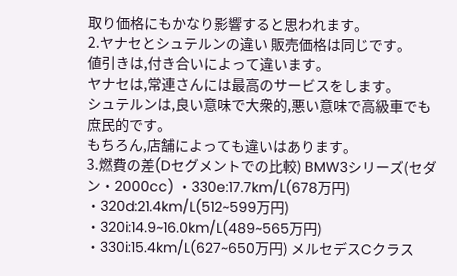取り価格にもかなり影響すると思われます。
2.ヤナセとシュテルンの違い 販売価格は同じです。
値引きは,付き合いによって違います。
ヤナセは,常連さんには最高のサービスをします。
シュテルンは,良い意味で大衆的,悪い意味で高級車でも庶民的です。
もちろん,店舗によっても違いはあります。
3.燃費の差(Dセグメントでの比較) BMW3シリーズ(セダン・2000cc) ・330e:17.7km/L(678万円) ・320d:21.4km/L(512~599万円) ・320i:14.9~16.0km/L(489~565万円) ・330i:15.4km/L(627~650万円) メルセデスCクラス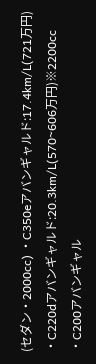(セダン・2000cc) ・C350eアバンギャルド:17.4km/L(721万円) ・C220dアバンギャルド:20.3km/L(570~606万円)※2200cc ・C200アバンギャル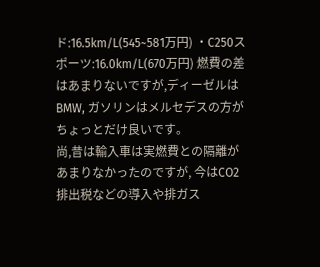ド:16.5km/L(545~581万円) ・C250スポーツ:16.0km/L(670万円) 燃費の差はあまりないですが,ディーゼルはBMW, ガソリンはメルセデスの方がちょっとだけ良いです。
尚,昔は輸入車は実燃費との隔離があまりなかったのですが, 今はCO2排出税などの導入や排ガス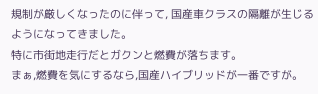規制が厳しくなったのに伴って, 国産車クラスの隔離が生じるようになってきました。
特に市街地走行だとガクンと燃費が落ちます。
まぁ,燃費を気にするなら,国産ハイブリッドが一番ですが。